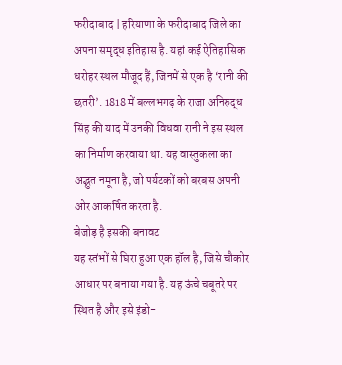फरीदाबाद | हरियाणा के फरीदाबाद जिले का अपना समृद्ध इतिहास है. यहां कई ऐतिहासिक धरोहर स्थल मौजूद हैं, जिनमें से एक है ‘रानी की छतरी’. 1818 में बल्लभगढ़ के राजा अनिरुद्ध सिंह की याद में उनकी विधवा रानी ने इस स्थल का निर्माण करवाया था. यह वास्तुकला का अद्भुत नमूना है, जो पर्यटकों को बरबस अपनी ओर आकर्षित करता है.
बेजोड़ है इसकी बनावट
यह स्तंभों से घिरा हुआ एक हॉल है, जिसे चौकोर आधार पर बनाया गया है. यह ऊंचे चबूतरे पर स्थित है और इसे इंडो-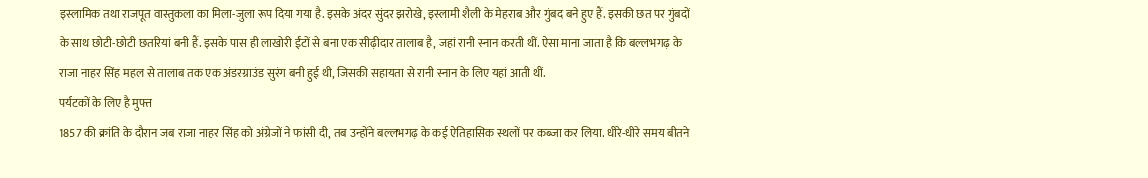इस्लामिक तथा राजपूत वास्तुकला का मिला-जुला रूप दिया गया है. इसके अंदर सुंदर झरोखे, इस्लामी शैली के मेहराब और गुंबद बने हुए हैं. इसकी छत पर गुंबदों के साथ छोटी-छोटी छतरियां बनी हैं. इसके पास ही लाखोरी ईंटों से बना एक सीढ़ीदार तालाब है, जहां रानी स्नान करती थीं. ऐसा माना जाता है कि बल्लभगढ़ के राजा नाहर सिंह महल से तालाब तक एक अंडरग्राउंड सुरंग बनी हुई थी, जिसकी सहायता से रानी स्नान के लिए यहां आती थीं.
पर्यटकों के लिए है मुफ्त
1857 की क्रांति के दौरान जब राजा नाहर सिंह को अंग्रेजों ने फांसी दी, तब उन्होंने बल्लभगढ़ के कई ऐतिहासिक स्थलों पर कब्जा कर लिया. धीरे-धीरे समय बीतने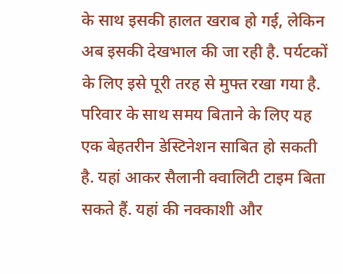के साथ इसकी हालत खराब हो गई, लेकिन अब इसकी देखभाल की जा रही है. पर्यटकों के लिए इसे पूरी तरह से मुफ्त रखा गया है. परिवार के साथ समय बिताने के लिए यह एक बेहतरीन डेस्टिनेशन साबित हो सकती है. यहां आकर सैलानी क्वालिटी टाइम बिता सकते हैं. यहां की नक्काशी और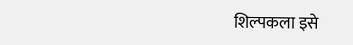शिल्पकला इसे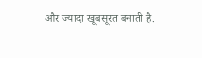और ज्यादा खूबसूरत बनाती है.